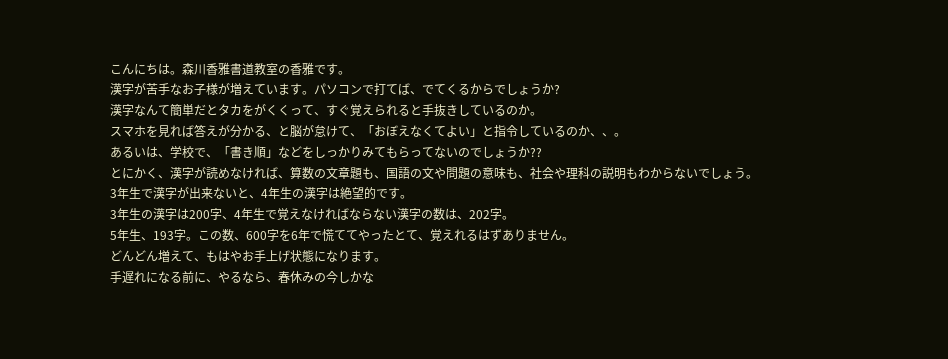こんにちは。森川香雅書道教室の香雅です。
漢字が苦手なお子様が増えています。パソコンで打てば、でてくるからでしょうか?
漢字なんて簡単だとタカをがくくって、すぐ覚えられると手抜きしているのか。
スマホを見れば答えが分かる、と脳が怠けて、「おぼえなくてよい」と指令しているのか、、。
あるいは、学校で、「書き順」などをしっかりみてもらってないのでしょうか??
とにかく、漢字が読めなければ、算数の文章題も、国語の文や問題の意味も、社会や理科の説明もわからないでしょう。
3年生で漢字が出来ないと、4年生の漢字は絶望的です。
3年生の漢字は200字、4年生で覚えなければならない漢字の数は、202字。
5年生、193字。この数、600字を6年で慌ててやったとて、覚えれるはずありません。
どんどん増えて、もはやお手上げ状態になります。
手遅れになる前に、やるなら、春休みの今しかな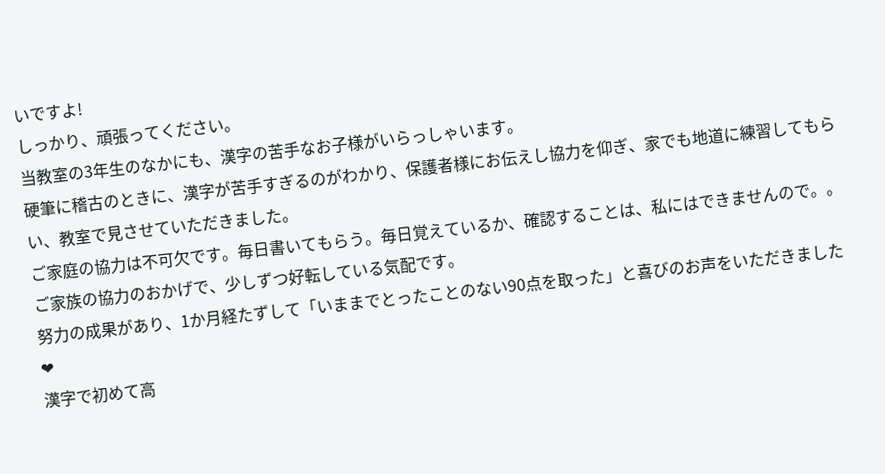いですよ!
しっかり、頑張ってください。
当教室の3年生のなかにも、漢字の苦手なお子様がいらっしゃいます。
硬筆に稽古のときに、漢字が苦手すぎるのがわかり、保護者様にお伝えし協力を仰ぎ、家でも地道に練習してもらい、教室で見させていただきました。
ご家庭の協力は不可欠です。毎日書いてもらう。毎日覚えているか、確認することは、私にはできませんので。。
ご家族の協力のおかげで、少しずつ好転している気配です。
努力の成果があり、1か月経たずして「いままでとったことのない90点を取った」と喜びのお声をいただきました❤
漢字で初めて高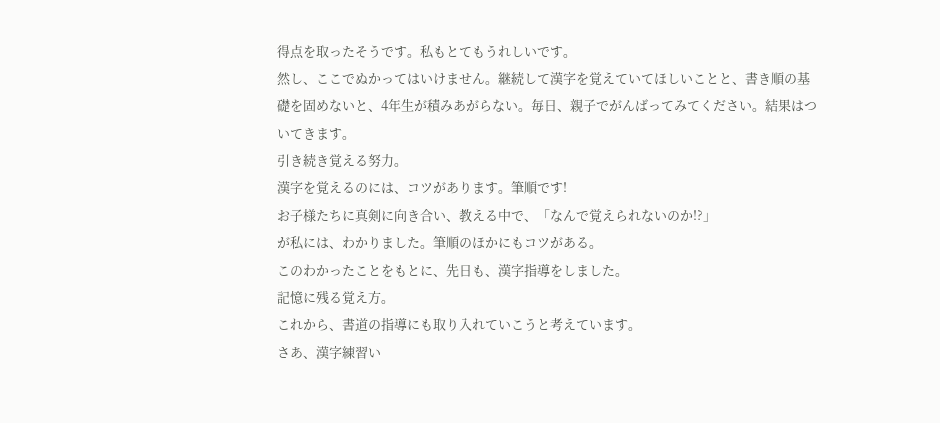得点を取ったそうです。私もとてもうれしいです。
然し、ここでぬかってはいけません。継続して漢字を覚えていてほしいことと、書き順の基礎を固めないと、4年生が積みあがらない。毎日、親子でがんばってみてください。結果はついてきます。
引き続き覚える努力。
漢字を覚えるのには、コツがあります。筆順です!
お子様たちに真剣に向き合い、教える中で、「なんで覚えられないのか!?」
が私には、わかりました。筆順のほかにもコツがある。
このわかったことをもとに、先日も、漢字指導をしました。
記憶に残る覚え方。
これから、書道の指導にも取り入れていこうと考えています。
さあ、漢字練習い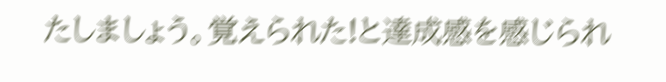たしましょう。覚えられた!と達成感を感じられ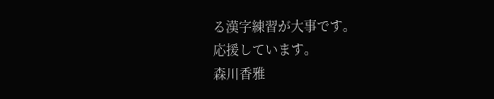る漢字練習が大事です。
応援しています。
森川香雅